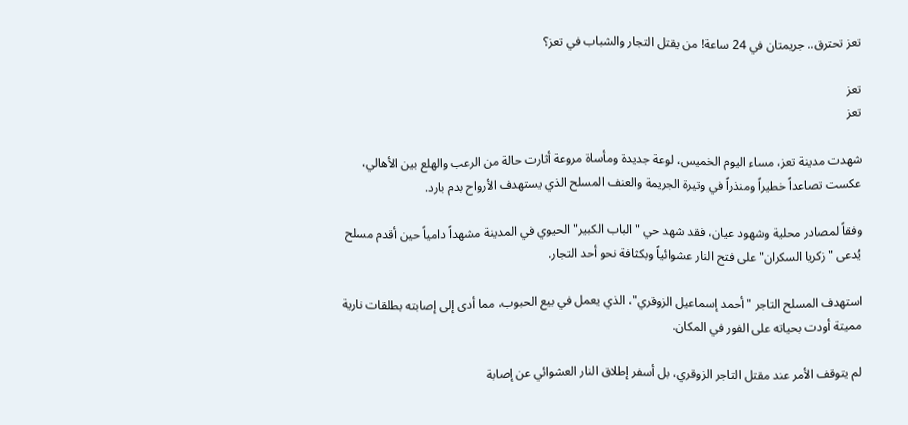تعز تحترق.. جريمتان في 24 ساعة! من يقتل التجار والشباب في تعز؟

تعز
تعز

شهدت مدينة تعز، مساء اليوم الخميس، لوعة جديدة ومأساة مروعة أثارت حالة من الرعب والهلع بين الأهالي، عكست تصاعداً خطيراً ومنذراً في وتيرة الجريمة والعنف المسلح الذي يستهدف الأرواح بدم بارد.

وفقاً لمصادر محلية وشهود عيان، فقد شهد حي "الباب الكبير" الحيوي في المدينة مشهداً دامياً حين أقدم مسلح يُدعى "زكريا السكران" على فتح النار عشوائياً وبكثافة نحو أحد التجار.

استهدف المسلح التاجر "أحمد إسماعيل الزوقري"، الذي يعمل في بيع الحبوب، مما أدى إلى إصابته بطلقات نارية مميتة أودت بحياته على الفور في المكان.

لم يتوقف الأمر عند مقتل التاجر الزوقري، بل أسفر إطلاق النار العشوائي عن إصابة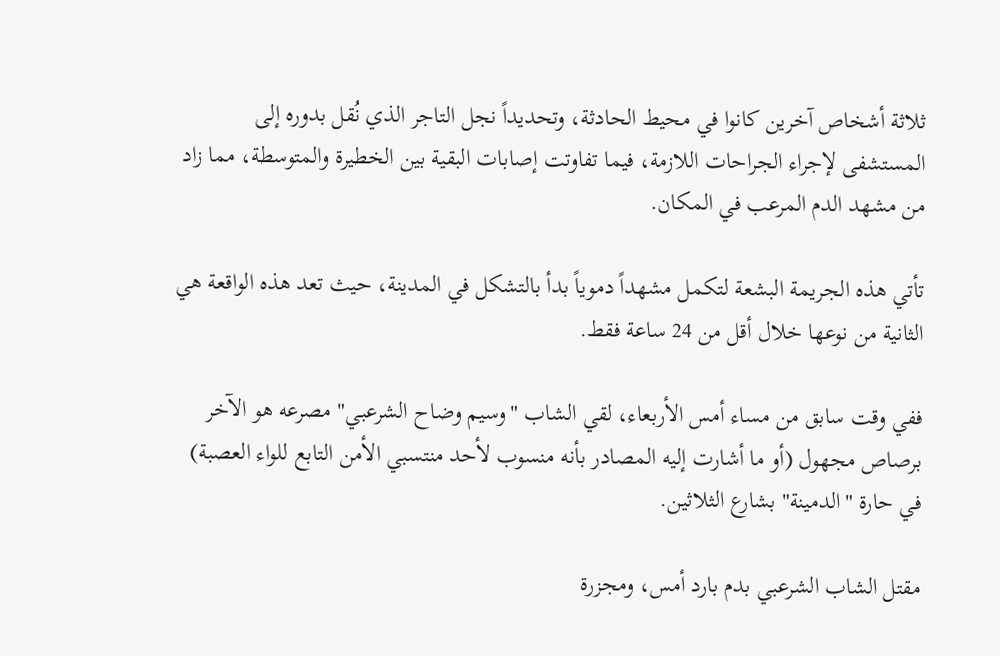ثلاثة أشخاص آخرين كانوا في محيط الحادثة، وتحديداً نجل التاجر الذي نُقل بدوره إلى المستشفى لإجراء الجراحات اللازمة، فيما تفاوتت إصابات البقية بين الخطيرة والمتوسطة، مما زاد من مشهد الدم المرعب في المكان.

تأتي هذه الجريمة البشعة لتكمل مشهداً دموياً بدأ بالتشكل في المدينة، حيث تعد هذه الواقعة هي الثانية من نوعها خلال أقل من 24 ساعة فقط.

ففي وقت سابق من مساء أمس الأربعاء، لقي الشاب "وسيم وضاح الشرعبي" مصرعه هو الآخر برصاص مجهول (أو ما أشارت إليه المصادر بأنه منسوب لأحد منتسبي الأمن التابع للواء العصبة) في حارة "الدمينة" بشارع الثلاثين.

مقتل الشاب الشرعبي بدم بارد أمس، ومجزرة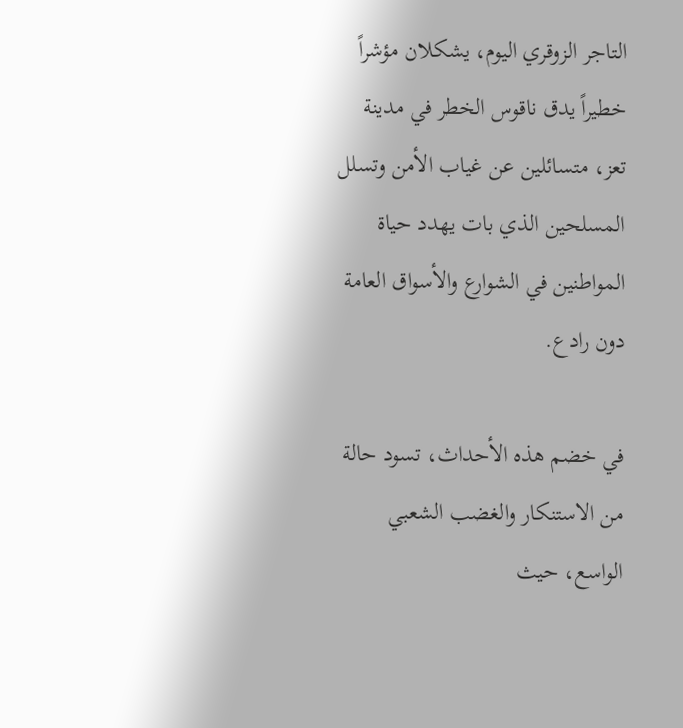التاجر الزوقري اليوم، يشكلان مؤشراً خطيراً يدق ناقوس الخطر في مدينة تعز، متسائلين عن غياب الأمن وتسلل المسلحين الذي بات يهدد حياة المواطنين في الشوارع والأسواق العامة دون رادع.

في خضم هذه الأحداث، تسود حالة من الاستنكار والغضب الشعبي الواسع، حيث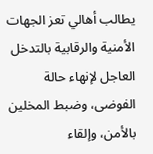يطالب أهالي تعز الجهات الأمنية والرقابية بالتدخل العاجل لإنهاء حالة الفوضى، وضبط المخلين بالأمن، وإلقاء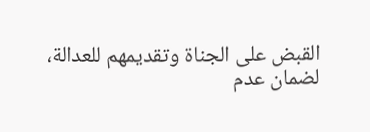القبض على الجناة وتقديمهم للعدالة، لضمان عدم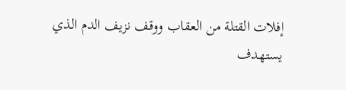إفلات القتلة من العقاب ووقف نزيف الدم الذي يستهدف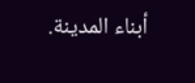أبناء المدينة.